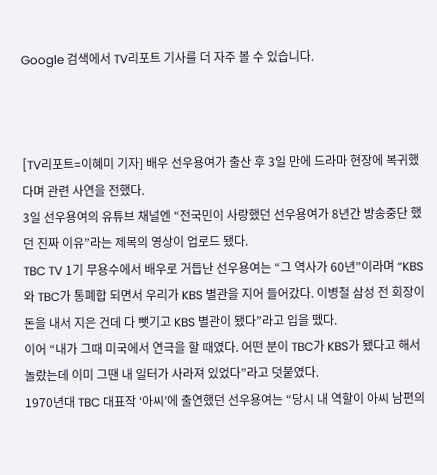Google 검색에서 TV리포트 기사를 더 자주 볼 수 있습니다.



[TV리포트=이혜미 기자] 배우 선우용여가 출산 후 3일 만에 드라마 현장에 복귀했다며 관련 사연을 전했다.
3일 선우용여의 유튜브 채널엔 “전국민이 사랑했던 선우용여가 8년간 방송중단 했던 진짜 이유”라는 제목의 영상이 업로드 됐다.
TBC TV 1기 무용수에서 배우로 거듭난 선우용여는 “그 역사가 60년”이라며 “KBS와 TBC가 통폐합 되면서 우리가 KBS 별관을 지어 들어갔다. 이병철 삼성 전 회장이 돈을 내서 지은 건데 다 뺏기고 KBS 별관이 됐다”라고 입을 뗐다.
이어 “내가 그때 미국에서 연극을 할 때였다. 어떤 분이 TBC가 KBS가 됐다고 해서 놀랐는데 이미 그땐 내 일터가 사라져 있었다”라고 덧붙였다.
1970년대 TBC 대표작 ‘아씨’에 출연했던 선우용여는 “당시 내 역할이 아씨 남편의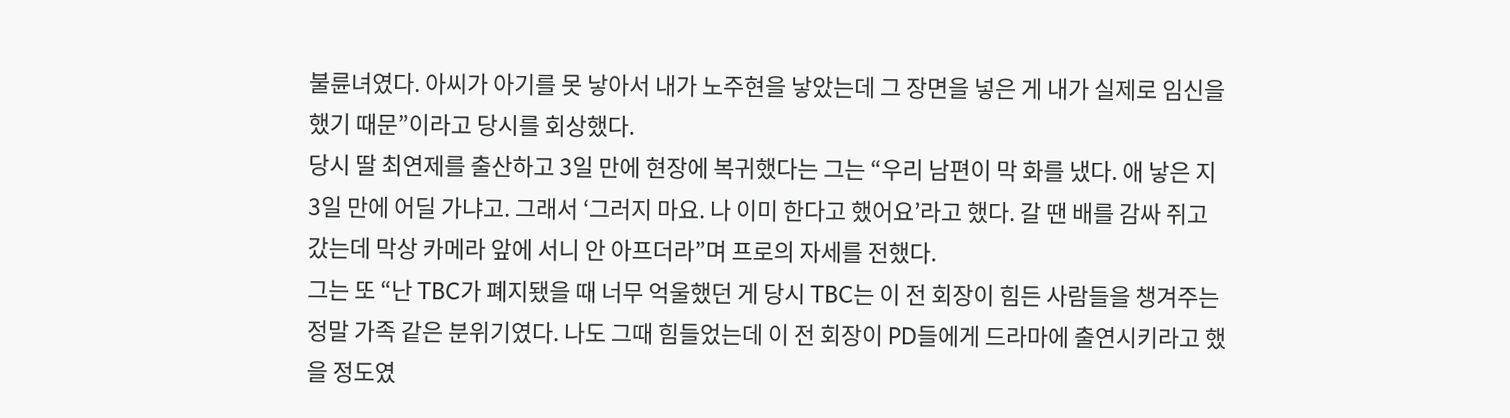불륜녀였다. 아씨가 아기를 못 낳아서 내가 노주현을 낳았는데 그 장면을 넣은 게 내가 실제로 임신을 했기 때문”이라고 당시를 회상했다.
당시 딸 최연제를 출산하고 3일 만에 현장에 복귀했다는 그는 “우리 남편이 막 화를 냈다. 애 낳은 지 3일 만에 어딜 가냐고. 그래서 ‘그러지 마요. 나 이미 한다고 했어요’라고 했다. 갈 땐 배를 감싸 쥐고 갔는데 막상 카메라 앞에 서니 안 아프더라”며 프로의 자세를 전했다.
그는 또 “난 TBC가 폐지됐을 때 너무 억울했던 게 당시 TBC는 이 전 회장이 힘든 사람들을 챙겨주는 정말 가족 같은 분위기였다. 나도 그때 힘들었는데 이 전 회장이 PD들에게 드라마에 출연시키라고 했을 정도였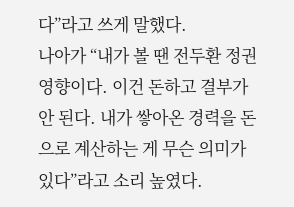다”라고 쓰게 말했다.
나아가 “내가 볼 땐 전두환 정권 영향이다. 이건 돈하고 결부가 안 된다. 내가 쌓아온 경력을 돈으로 계산하는 게 무슨 의미가 있다”라고 소리 높였다.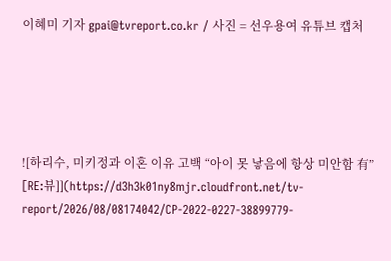이혜미 기자 gpai@tvreport.co.kr / 사진 = 선우용여 유튜브 캡처





![하리수, 미키정과 이혼 이유 고백 “아이 못 낳음에 항상 미안함 有” [RE:뷰]](https://d3h3k01ny8mjr.cloudfront.net/tv-report/2026/08/08174042/CP-2022-0227-38899779-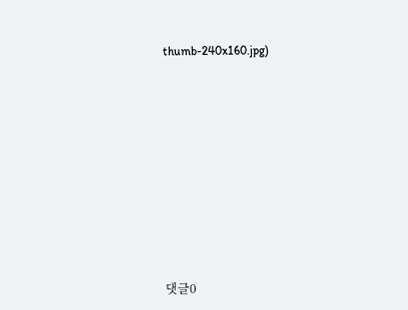thumb-240x160.jpg)













댓글0